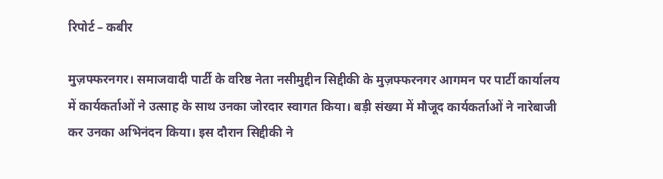रिपोर्ट – कबीर

मुज़फ्फरनगर। समाजवादी पार्टी के वरिष्ठ नेता नसीमुद्दीन सिद्दीकी के मुज़फ्फरनगर आगमन पर पार्टी कार्यालय में कार्यकर्ताओं ने उत्साह के साथ उनका जोरदार स्वागत किया। बड़ी संख्या में मौजूद कार्यकर्ताओं ने नारेबाजी कर उनका अभिनंदन किया। इस दौरान सिद्दीकी ने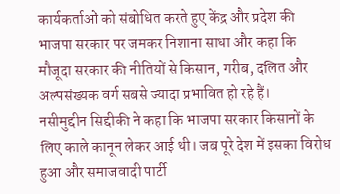कार्यकर्ताओं को संबोधित करते हुए केंद्र और प्रदेश की भाजपा सरकार पर जमकर निशाना साधा और कहा कि मौजूदा सरकार की नीतियों से किसान, गरीब, दलित और अल्पसंख्यक वर्ग सबसे ज्यादा प्रभावित हो रहे हैं।
नसीमुद्दीन सिद्दीकी ने कहा कि भाजपा सरकार किसानों के लिए काले कानून लेकर आई थी। जब पूरे देश में इसका विरोध हुआ और समाजवादी पार्टी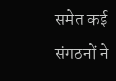समेत कई संगठनों ने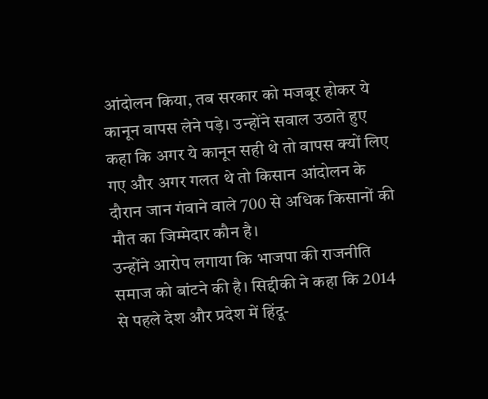आंदोलन किया, तब सरकार को मजबूर होकर ये कानून वापस लेने पड़े। उन्होंने सवाल उठाते हुए कहा कि अगर ये कानून सही थे तो वापस क्यों लिए गए और अगर गलत थे तो किसान आंदोलन के दौरान जान गंवाने वाले 700 से अधिक किसानों की मौत का जिम्मेदार कौन है।
उन्होंने आरोप लगाया कि भाजपा की राजनीति समाज को बांटने की है। सिद्दीकी ने कहा कि 2014 से पहले देश और प्रदेश में हिंदू-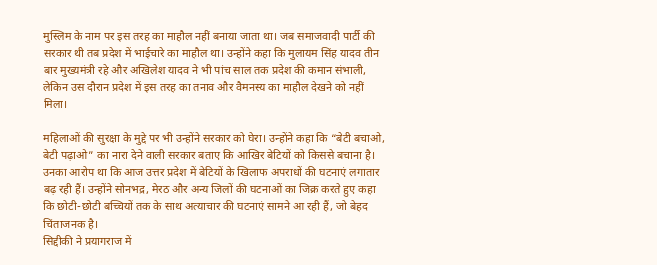मुस्लिम के नाम पर इस तरह का माहौल नहीं बनाया जाता था। जब समाजवादी पार्टी की सरकार थी तब प्रदेश में भाईचारे का माहौल था। उन्होंने कहा कि मुलायम सिंह यादव तीन बार मुख्यमंत्री रहे और अखिलेश यादव ने भी पांच साल तक प्रदेश की कमान संभाली, लेकिन उस दौरान प्रदेश में इस तरह का तनाव और वैमनस्य का माहौल देखने को नहीं मिला।

महिलाओं की सुरक्षा के मुद्दे पर भी उन्होंने सरकार को घेरा। उन्होंने कहा कि “बेटी बचाओ, बेटी पढ़ाओ” का नारा देने वाली सरकार बताए कि आखिर बेटियों को किससे बचाना है। उनका आरोप था कि आज उत्तर प्रदेश में बेटियों के खिलाफ अपराधों की घटनाएं लगातार बढ़ रही हैं। उन्होंने सोनभद्र, मेरठ और अन्य जिलों की घटनाओं का जिक्र करते हुए कहा कि छोटी-छोटी बच्चियों तक के साथ अत्याचार की घटनाएं सामने आ रही हैं, जो बेहद चिंताजनक है।
सिद्दीकी ने प्रयागराज में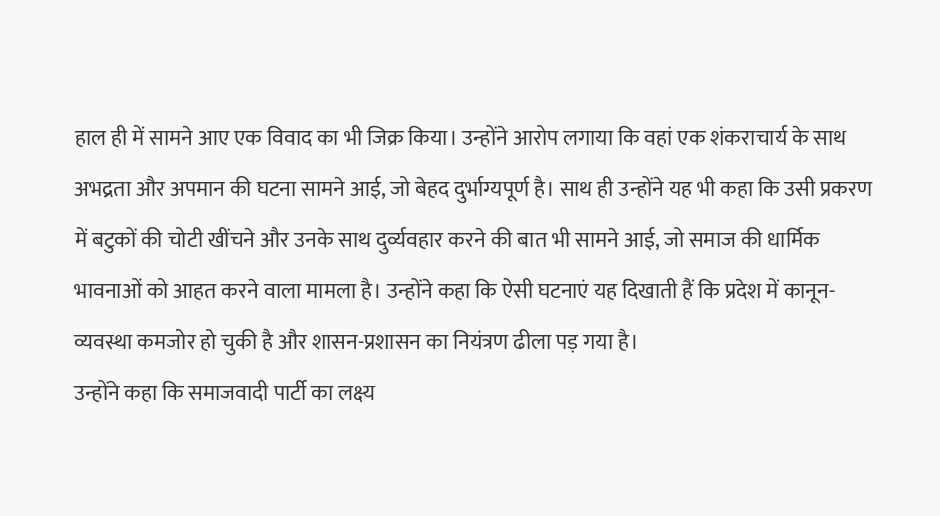हाल ही में सामने आए एक विवाद का भी जिक्र किया। उन्होंने आरोप लगाया कि वहां एक शंकराचार्य के साथ अभद्रता और अपमान की घटना सामने आई, जो बेहद दुर्भाग्यपूर्ण है। साथ ही उन्होंने यह भी कहा कि उसी प्रकरण में बटुकों की चोटी खींचने और उनके साथ दुर्व्यवहार करने की बात भी सामने आई, जो समाज की धार्मिक भावनाओं को आहत करने वाला मामला है। उन्होंने कहा कि ऐसी घटनाएं यह दिखाती हैं कि प्रदेश में कानून-व्यवस्था कमजोर हो चुकी है और शासन-प्रशासन का नियंत्रण ढीला पड़ गया है।
उन्होंने कहा कि समाजवादी पार्टी का लक्ष्य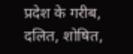प्रदेश के गरीब, दलित, शोषित,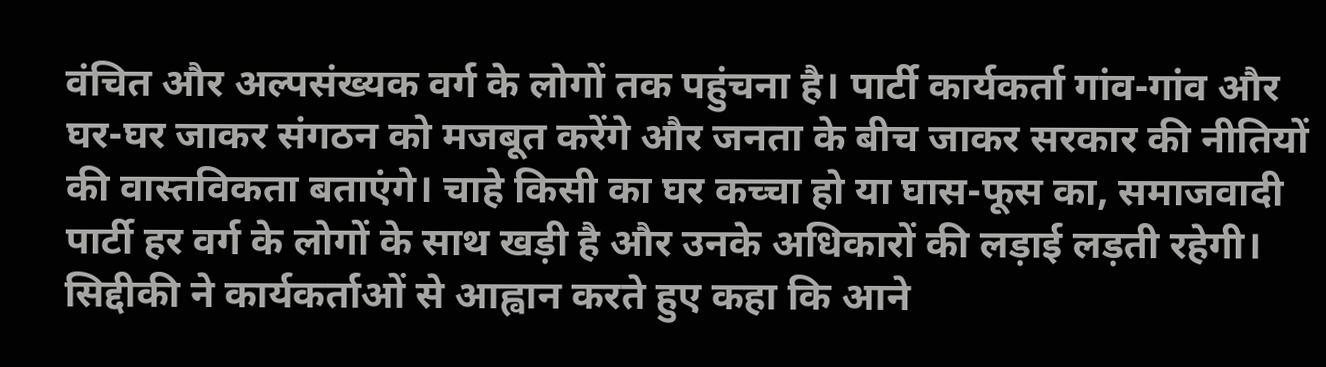वंचित और अल्पसंख्यक वर्ग के लोगों तक पहुंचना है। पार्टी कार्यकर्ता गांव-गांव और घर-घर जाकर संगठन को मजबूत करेंगे और जनता के बीच जाकर सरकार की नीतियों की वास्तविकता बताएंगे। चाहे किसी का घर कच्चा हो या घास-फूस का, समाजवादी पार्टी हर वर्ग के लोगों के साथ खड़ी है और उनके अधिकारों की लड़ाई लड़ती रहेगी।
सिद्दीकी ने कार्यकर्ताओं से आह्वान करते हुए कहा कि आने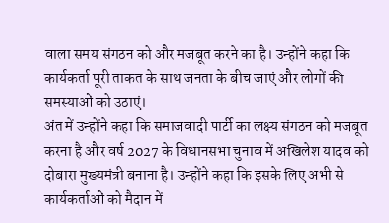वाला समय संगठन को और मजबूत करने का है। उन्होंने कहा कि कार्यकर्ता पूरी ताकत के साथ जनता के बीच जाएं और लोगों की समस्याओं को उठाएं।
अंत में उन्होंने कहा कि समाजवादी पार्टी का लक्ष्य संगठन को मजबूत करना है और वर्ष 2027 के विधानसभा चुनाव में अखिलेश यादव को दोबारा मुख्यमंत्री बनाना है। उन्होंने कहा कि इसके लिए अभी से कार्यकर्ताओं को मैदान में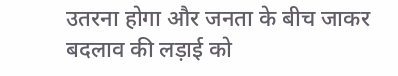उतरना होगा और जनता के बीच जाकर बदलाव की लड़ाई को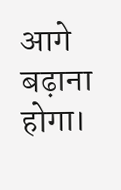आगे बढ़ाना होगा।